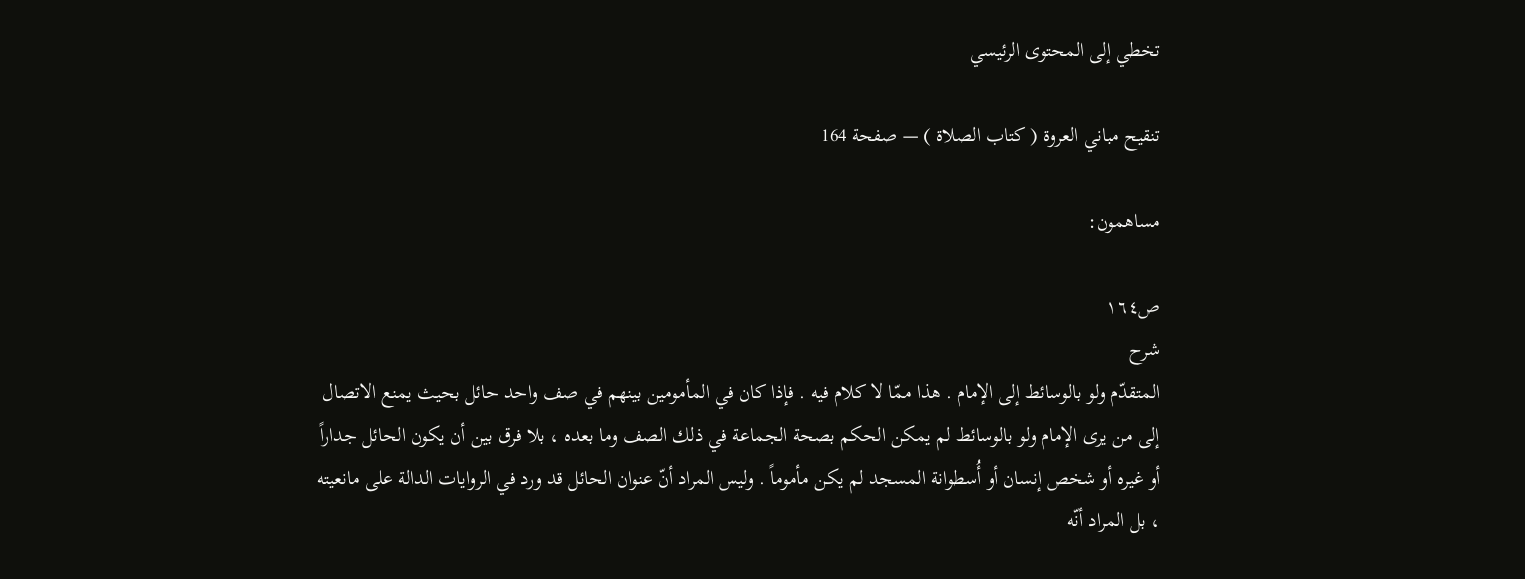تخطي إلى المحتوى الرئيسي

تنقيح مباني العروة ( كتاب الصلاة ) — صفحة 164

مساهمون:

ص١٦٤
شرح
المتقدّم ولو بالوسائط إلى الإمام . هذا ممّا لا كلام فيه . فإذا كان في المأمومين بينهم في صف واحد حائل بحيث يمنع الاتصال إلى من يرى الإمام ولو بالوسائط لم يمكن الحكم بصحة الجماعة في ذلك الصف وما بعده ، بلا فرق بين أن يكون الحائل جداراً أو غيره أو شخص إنسان أو أُسطوانة المسجد لم يكن مأموماً . وليس المراد أنّ عنوان الحائل قد ورد في الروايات الدالة على مانعيته ، بل المراد أنّه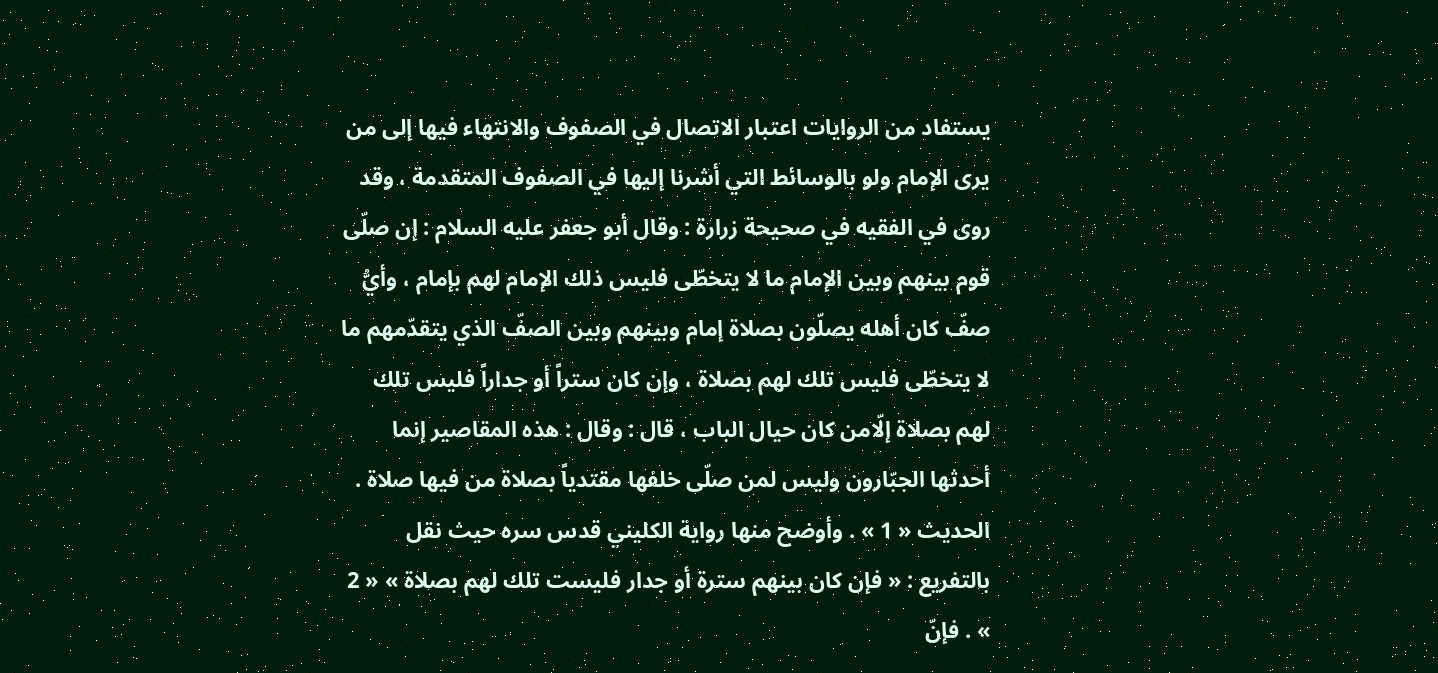يستفاد من الروايات اعتبار الاتصال في الصفوف والانتهاء فيها إلى من يرى الإمام ولو بالوسائط التي أشرنا إليها في الصفوف المتقدمة ، وقد روى في الفقيه في صحيحة زرارة : وقال أبو جعفر عليه السلام : إن صلّى قوم بينهم وبين الإمام ما لا يتخطّى فليس ذلك الإمام لهم بإمام ، وأيُّ صفّ كان أهله يصلّون بصلاة إمام وبينهم وبين الصفّ الذي يتقدّمهم ما لا يتخطّى فليس تلك لهم بصلاة ، وإن كان ستراً أو جداراً فليس تلك لهم بصلاة إلّامن كان حيال الباب ، قال : وقال : هذه المقاصير إنما أحدثها الجبّارون وليس لمن صلّى خلفها مقتدياً بصلاة من فيها صلاة . الحديث « 1 » . وأوضح منها رواية الكليني قدس سره حيث نقل بالتفريع : « فإن كان بينهم سترة أو جدار فليست تلك لهم بصلاة » « 2 » . فإنّ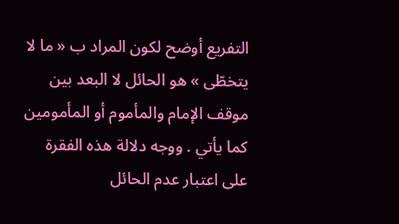التفريع أوضح لكون المراد ب « ما لا يتخطّى » هو الحائل لا البعد بين موقف الإمام والمأموم أو المأمومين كما يأتي . ووجه دلالة هذه الفقرة على اعتبار عدم الحائل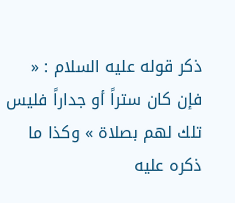ذكر قوله عليه السلام : « فإن كان ستراً أو جداراً فليس تلك لهم بصلاة » وكذا ما ذكره عليه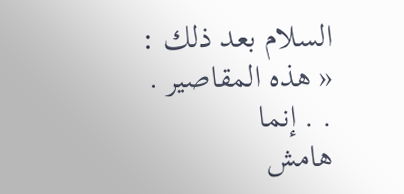السلام بعد ذلك : « هذه المقاصير . . . إنما
هامش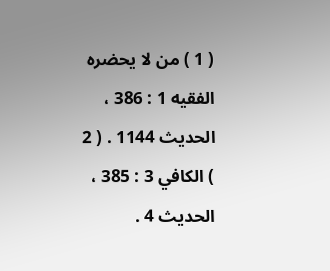( 1 ) من لا يحضره الفقيه 1 : 386 ، الحديث 1144 . ( 2 ) الكافي 3 : 385 ، الحديث 4 .